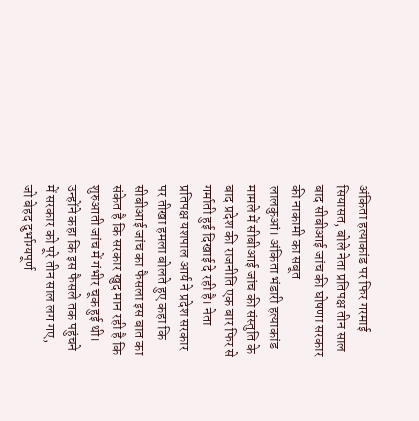अंकिता हत्याकांड पर फिर गरमाई सियासत, बोले नेता प्रतिपक्ष तीन साल बाद सीबीआई जांच की घोषणा सरकार की नाकामी का सबूत
लालकुआं। अंकिता भंडारी हत्याकांड मामले में सीबीआई जांच की संस्तुति के बाद प्रदेश की राजनीति एक बार फिर से गर्माती हुई दिखाई दे रही है। नेता प्रतिपक्ष यशपाल आर्य ने प्रदेश सरकार पर तीखा हमला बोलते हुए कहा कि सीबीआई जांच का फैसला इस बात का संकेत है कि सरकार खुद मान रही है कि शुरुआती जांच में गंभीर चूक हुई थी। उन्होंने कहा कि इस फैसले तक पहुंचने में सरकार को पूरे तीन साल लग गए, जो बेहद दुर्भाग्यपूर्ण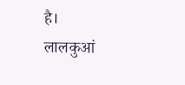है।
लालकुआं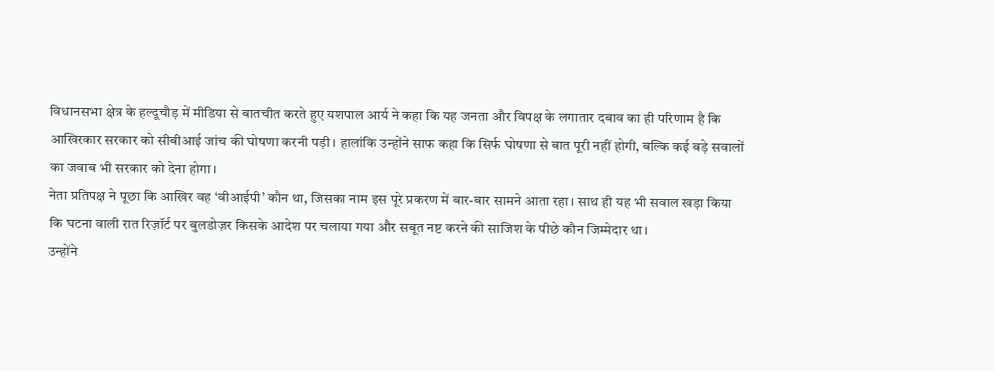विधानसभा क्षेत्र के हल्दूचौड़ में मीडिया से बातचीत करते हुए यशपाल आर्य ने कहा कि यह जनता और विपक्ष के लगातार दबाव का ही परिणाम है कि आखिरकार सरकार को सीबीआई जांच की घोषणा करनी पड़ी। हालांकि उन्होंने साफ कहा कि सिर्फ घोषणा से बात पूरी नहीं होगी, बल्कि कई बड़े सवालों का जवाब भी सरकार को देना होगा।
नेता प्रतिपक्ष ने पूछा कि आखिर वह ‘वीआईपी’ कौन था, जिसका नाम इस पूरे प्रकरण में बार-बार सामने आता रहा। साथ ही यह भी सवाल खड़ा किया कि घटना वाली रात रिज़ॉर्ट पर बुलडोज़र किसके आदेश पर चलाया गया और सबूत नष्ट करने की साजिश के पीछे कौन जिम्मेदार था।
उन्होंने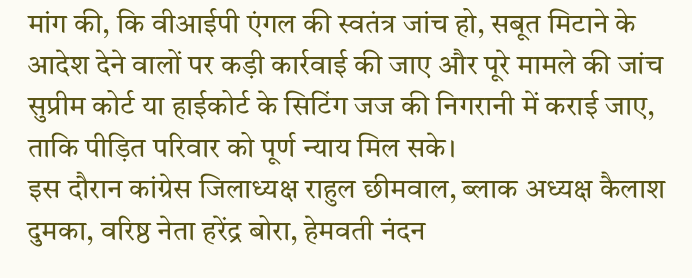मांग की, कि वीआईपी एंगल की स्वतंत्र जांच हो, सबूत मिटाने के आदेश देने वालों पर कड़ी कार्रवाई की जाए और पूरे मामले की जांच सुप्रीम कोर्ट या हाईकोर्ट के सिटिंग जज की निगरानी में कराई जाए, ताकि पीड़ित परिवार को पूर्ण न्याय मिल सके।
इस दौरान कांग्रेस जिलाध्यक्ष राहुल छीमवाल, ब्लाक अध्यक्ष कैलाश दुमका, वरिष्ठ नेता हरेंद्र बोरा, हेमवती नंदन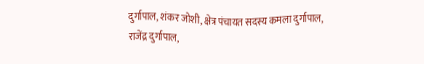दुर्गापाल, शंकर जोशी, क्षेत्र पंचायत सदस्य कमला दुर्गापाल, राजेंद्र दुर्गापाल,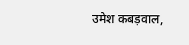उमेश कबड़वाल,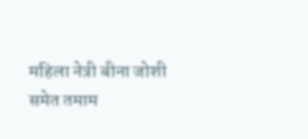महिला नेत्री बीना जोशी समेत तमाम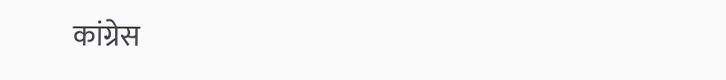कांग्रेस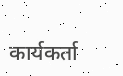कार्यकर्ता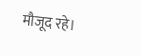मौजूद रहे।